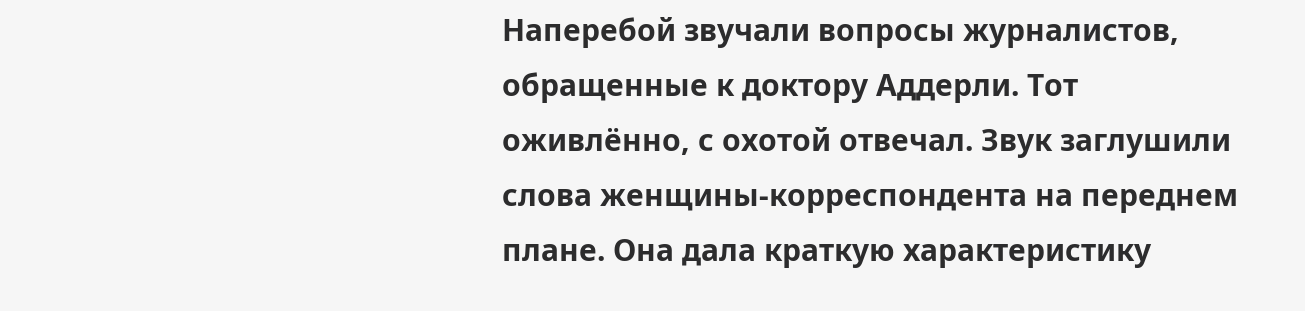Наперебой звучали вопросы журналистов, обращенные к доктору Аддерли. Тот оживлённо, с охотой отвечал. Звук заглушили слова женщины-корреспондента на переднем плане. Она дала краткую характеристику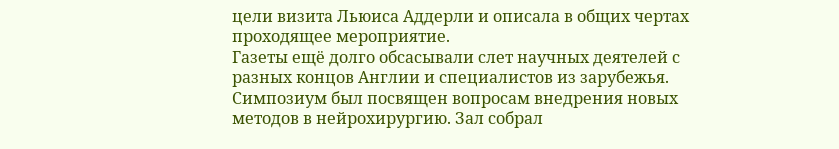цели визита Льюиса Аддерли и описала в общих чертах проходящее мероприятие.
Газеты ещё долго обсасывали слет научных деятелей с разных концов Англии и специалистов из зарубежья. Симпозиум был посвящен вопросам внедрения новых методов в нейрохирургию. Зал собрал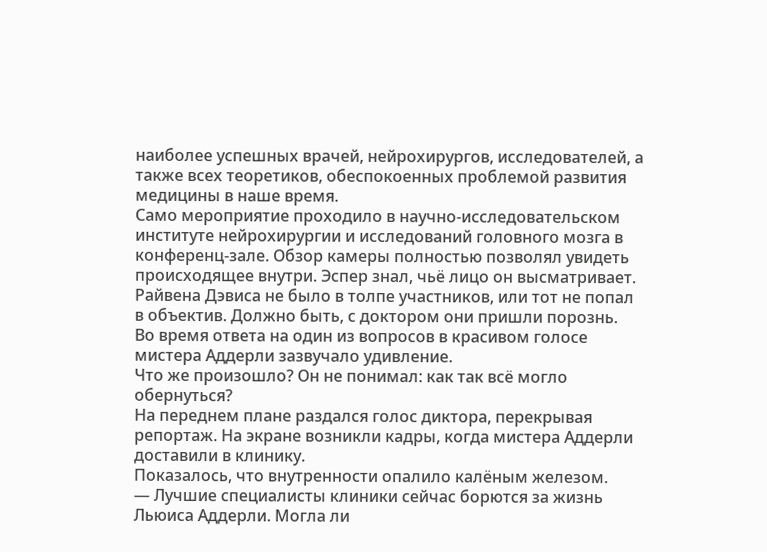наиболее успешных врачей, нейрохирургов, исследователей, а также всех теоретиков, обеспокоенных проблемой развития медицины в наше время.
Само мероприятие проходило в научно-исследовательском институте нейрохирургии и исследований головного мозга в конференц-зале. Обзор камеры полностью позволял увидеть происходящее внутри. Эспер знал, чьё лицо он высматривает. Райвена Дэвиса не было в толпе участников, или тот не попал в объектив. Должно быть, с доктором они пришли порознь.
Во время ответа на один из вопросов в красивом голосе мистера Аддерли зазвучало удивление.
Что же произошло? Он не понимал: как так всё могло обернуться?
На переднем плане раздался голос диктора, перекрывая репортаж. На экране возникли кадры, когда мистера Аддерли доставили в клинику.
Показалось, что внутренности опалило калёным железом.
— Лучшие специалисты клиники сейчас борются за жизнь Льюиса Аддерли. Могла ли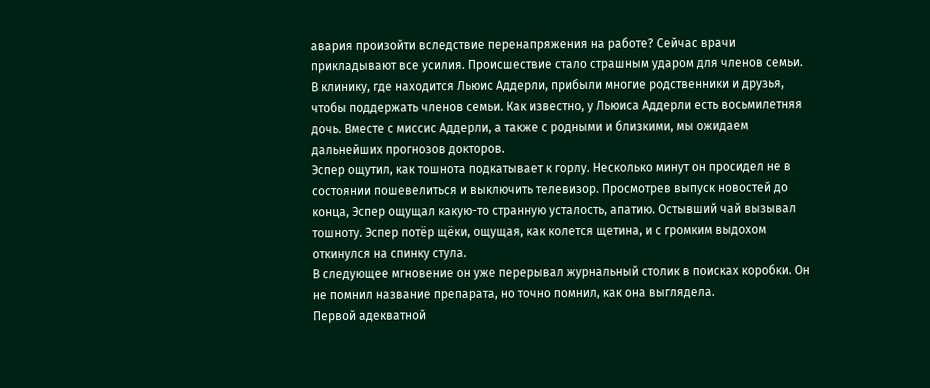авария произойти вследствие перенапряжения на работе? Сейчас врачи прикладывают все усилия. Происшествие стало страшным ударом для членов семьи. В клинику, где находится Льюис Аддерли, прибыли многие родственники и друзья, чтобы поддержать членов семьи. Как известно, у Льюиса Аддерли есть восьмилетняя дочь. Вместе с миссис Аддерли, а также с родными и близкими, мы ожидаем дальнейших прогнозов докторов.
Эспер ощутил, как тошнота подкатывает к горлу. Несколько минут он просидел не в состоянии пошевелиться и выключить телевизор. Просмотрев выпуск новостей до конца, Эспер ощущал какую-то странную усталость, апатию. Остывший чай вызывал тошноту. Эспер потёр щёки, ощущая, как колется щетина, и с громким выдохом откинулся на спинку стула.
В следующее мгновение он уже перерывал журнальный столик в поисках коробки. Он не помнил название препарата, но точно помнил, как она выглядела.
Первой адекватной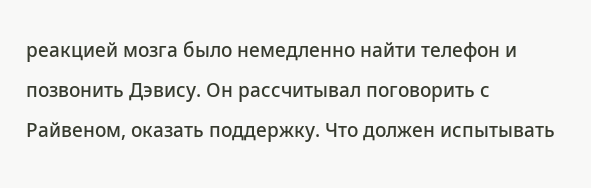реакцией мозга было немедленно найти телефон и позвонить Дэвису. Он рассчитывал поговорить с Райвеном, оказать поддержку. Что должен испытывать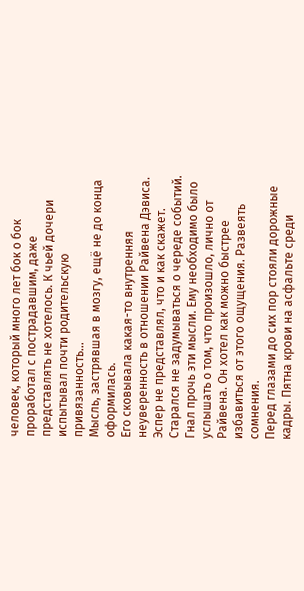человек, который много лет бок о бок проработал с пострадавшим, даже представлять не хотелось. К чьей дочери испытывал почти родительскую привязанность…
Мысль, застрявшая в мозгу, ещё не до конца оформилась.
Его сковывала какая-то внутренняя неуверенность в отношении Райвена Дэвиса. Эспер не представлял, что и как скажет. Старался не задумываться о череде событий. Гнал прочь эти мысли. Ему необходимо было услышать о том, что произошло, лично от Райвена. Он хотел как можно быстрее избавиться от этого ощущения. Развеять сомнения.
Перед глазами до сих пор стояли дорожные кадры. Пятна крови на асфальте среди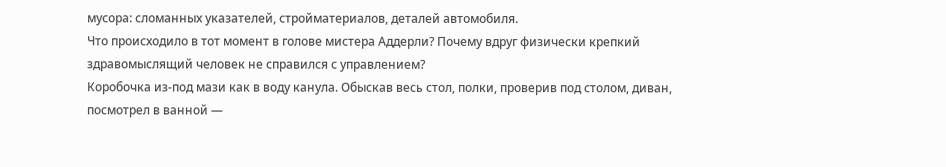мусора: сломанных указателей, стройматериалов, деталей автомобиля.
Что происходило в тот момент в голове мистера Аддерли? Почему вдруг физически крепкий здравомыслящий человек не справился с управлением?
Коробочка из-под мази как в воду канула. Обыскав весь стол, полки, проверив под столом, диван, посмотрел в ванной —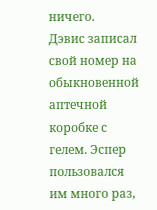ничего.
Дэвис записал свой номер на обыкновенной аптечной коробке с гелем. Эспер пользовался им много раз,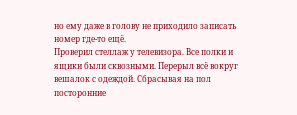но ему даже в голову не приходило записать номер где-то ещё.
Проверил стеллаж у телевизора. Все полки и ящики были сквозными. Перерыл всё вокруг вешалок с одеждой. Сбрасывая на пол посторонние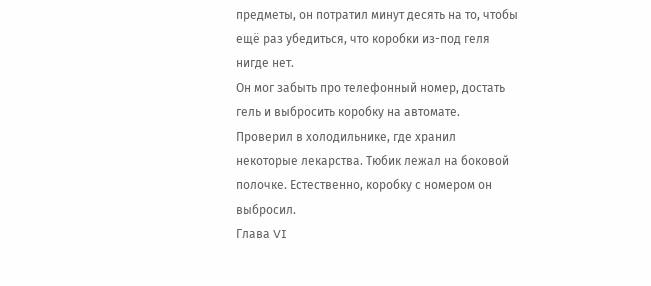предметы, он потратил минут десять на то, чтобы ещё раз убедиться, что коробки из-под геля нигде нет.
Он мог забыть про телефонный номер, достать гель и выбросить коробку на автомате.
Проверил в холодильнике, где хранил некоторые лекарства. Тюбик лежал на боковой полочке. Естественно, коробку с номером он выбросил.
Глава VI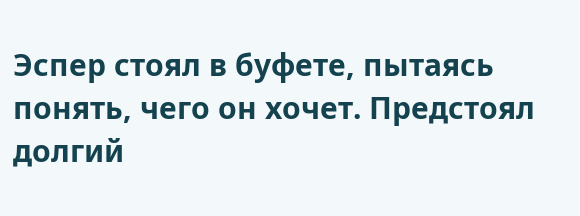Эспер стоял в буфете, пытаясь понять, чего он хочет. Предстоял долгий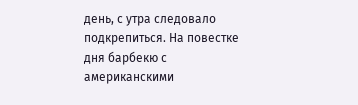день, с утра следовало подкрепиться. На повестке дня барбекю с американскими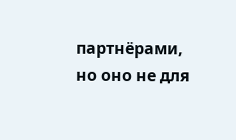партнёрами, но оно не для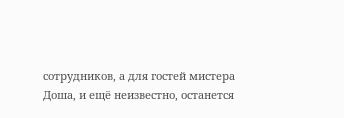сотрудников, а для гостей мистера Доша, и ещё неизвестно, останется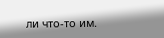ли что-то им.